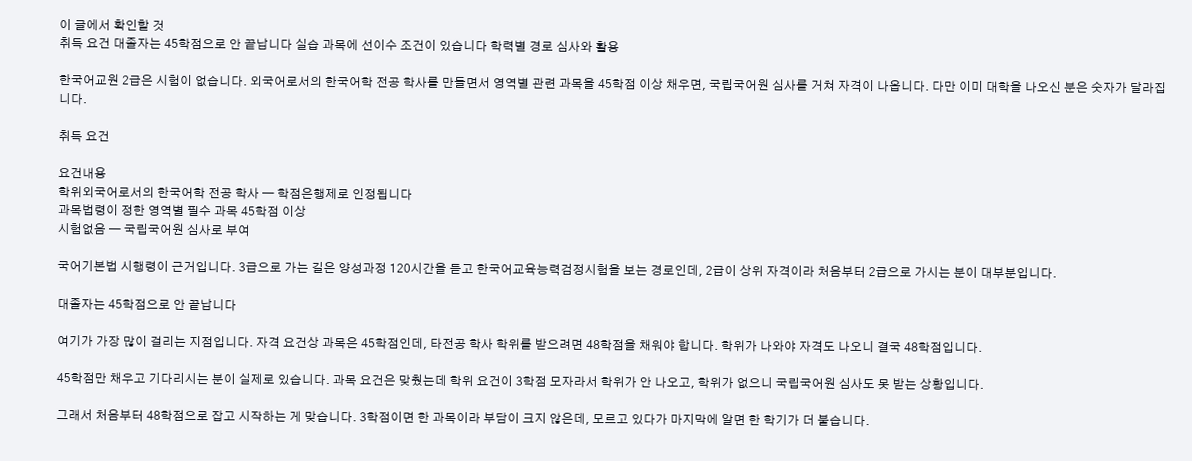이 글에서 확인할 것
취득 요건 대졸자는 45학점으로 안 끝납니다 실습 과목에 선이수 조건이 있습니다 학력별 경로 심사와 활용

한국어교원 2급은 시험이 없습니다. 외국어로서의 한국어학 전공 학사를 만들면서 영역별 관련 과목을 45학점 이상 채우면, 국립국어원 심사를 거쳐 자격이 나옵니다. 다만 이미 대학을 나오신 분은 숫자가 달라집니다.

취득 요건

요건내용
학위외국어로서의 한국어학 전공 학사 — 학점은행제로 인정됩니다
과목법령이 정한 영역별 필수 과목 45학점 이상
시험없음 — 국립국어원 심사로 부여

국어기본법 시행령이 근거입니다. 3급으로 가는 길은 양성과정 120시간을 듣고 한국어교육능력검정시험을 보는 경로인데, 2급이 상위 자격이라 처음부터 2급으로 가시는 분이 대부분입니다.

대졸자는 45학점으로 안 끝납니다

여기가 가장 많이 걸리는 지점입니다. 자격 요건상 과목은 45학점인데, 타전공 학사 학위를 받으려면 48학점을 채워야 합니다. 학위가 나와야 자격도 나오니 결국 48학점입니다.

45학점만 채우고 기다리시는 분이 실제로 있습니다. 과목 요건은 맞췄는데 학위 요건이 3학점 모자라서 학위가 안 나오고, 학위가 없으니 국립국어원 심사도 못 받는 상황입니다.

그래서 처음부터 48학점으로 잡고 시작하는 게 맞습니다. 3학점이면 한 과목이라 부담이 크지 않은데, 모르고 있다가 마지막에 알면 한 학기가 더 붙습니다.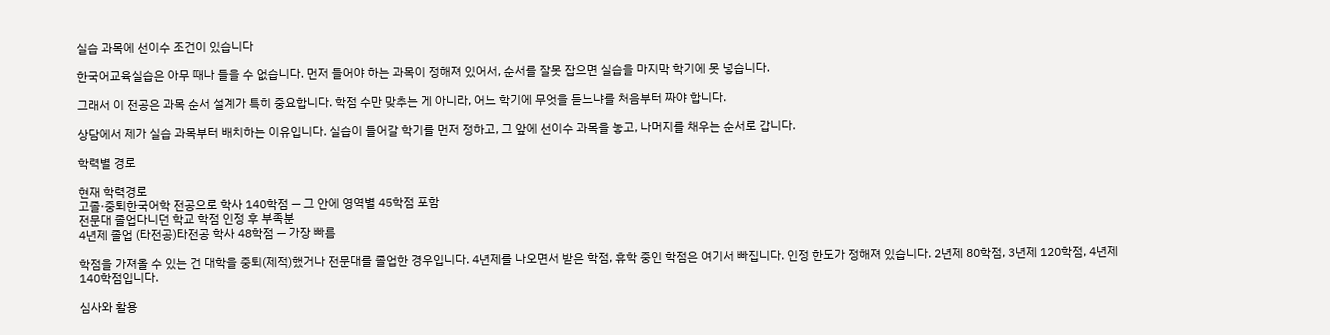실습 과목에 선이수 조건이 있습니다

한국어교육실습은 아무 때나 들을 수 없습니다. 먼저 들어야 하는 과목이 정해져 있어서, 순서를 잘못 잡으면 실습을 마지막 학기에 못 넣습니다.

그래서 이 전공은 과목 순서 설계가 특히 중요합니다. 학점 수만 맞추는 게 아니라, 어느 학기에 무엇을 듣느냐를 처음부터 짜야 합니다.

상담에서 제가 실습 과목부터 배치하는 이유입니다. 실습이 들어갈 학기를 먼저 정하고, 그 앞에 선이수 과목을 놓고, 나머지를 채우는 순서로 갑니다.

학력별 경로

현재 학력경로
고졸·중퇴한국어학 전공으로 학사 140학점 — 그 안에 영역별 45학점 포함
전문대 졸업다니던 학교 학점 인정 후 부족분
4년제 졸업 (타전공)타전공 학사 48학점 — 가장 빠름

학점을 가져올 수 있는 건 대학을 중퇴(제적)했거나 전문대를 졸업한 경우입니다. 4년제를 나오면서 받은 학점, 휴학 중인 학점은 여기서 빠집니다. 인정 한도가 정해져 있습니다. 2년제 80학점, 3년제 120학점, 4년제 140학점입니다.

심사와 활용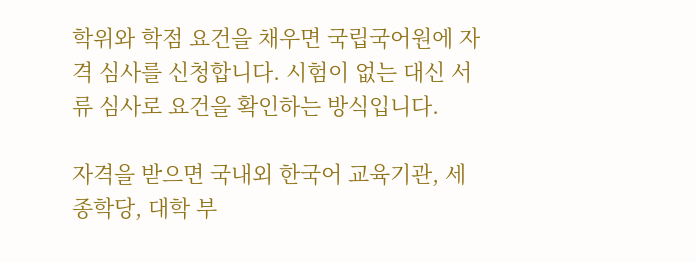학위와 학점 요건을 채우면 국립국어원에 자격 심사를 신청합니다. 시험이 없는 대신 서류 심사로 요건을 확인하는 방식입니다.

자격을 받으면 국내외 한국어 교육기관, 세종학당, 대학 부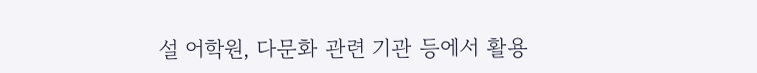설 어학원, 다문화 관련 기관 등에서 활용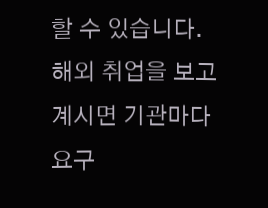할 수 있습니다. 해외 취업을 보고 계시면 기관마다 요구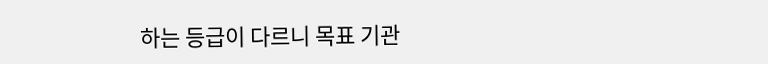하는 등급이 다르니 목표 기관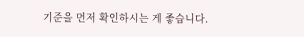기준을 먼저 확인하시는 게 좋습니다.